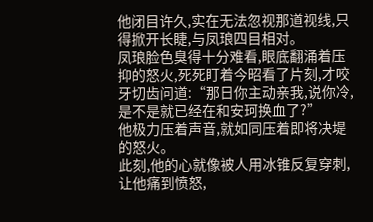他闭目许久,实在无法忽视那道视线,只得掀开长睫,与凤琅四目相对。
凤琅脸色臭得十分难看,眼底翻涌着压抑的怒火,死死盯着今昭看了片刻,才咬牙切齿问道:“那日你主动亲我,说你冷,是不是就已经在和安珂换血了?”
他极力压着声音,就如同压着即将决堤的怒火。
此刻,他的心就像被人用冰锥反复穿刺,让他痛到愤怒,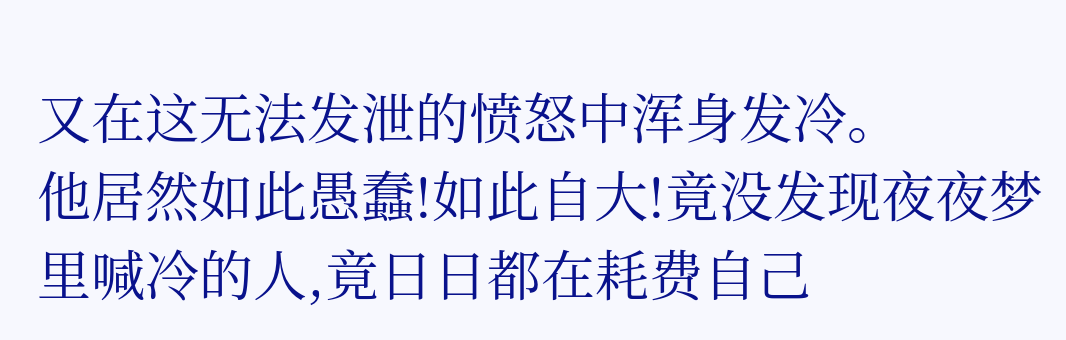又在这无法发泄的愤怒中浑身发冷。
他居然如此愚蠢!如此自大!竟没发现夜夜梦里喊冷的人,竟日日都在耗费自己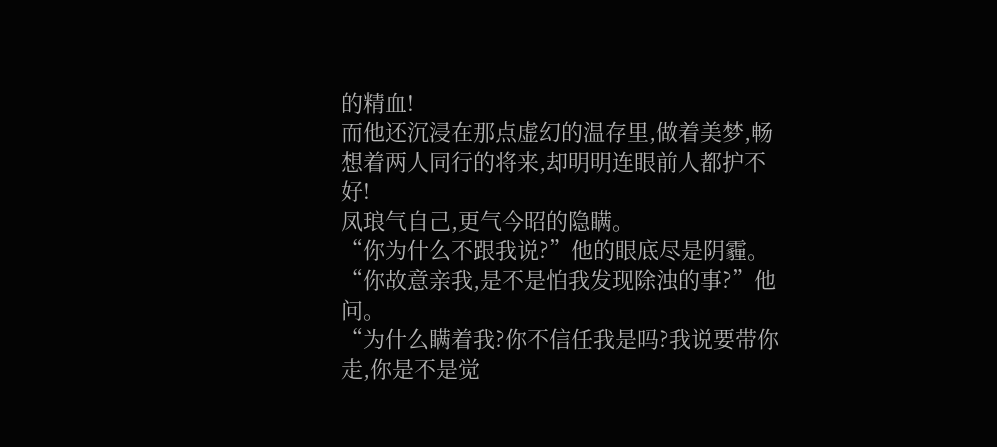的精血!
而他还沉浸在那点虚幻的温存里,做着美梦,畅想着两人同行的将来,却明明连眼前人都护不好!
凤琅气自己,更气今昭的隐瞒。
“你为什么不跟我说?”他的眼底尽是阴霾。
“你故意亲我,是不是怕我发现除浊的事?”他问。
“为什么瞒着我?你不信任我是吗?我说要带你走,你是不是觉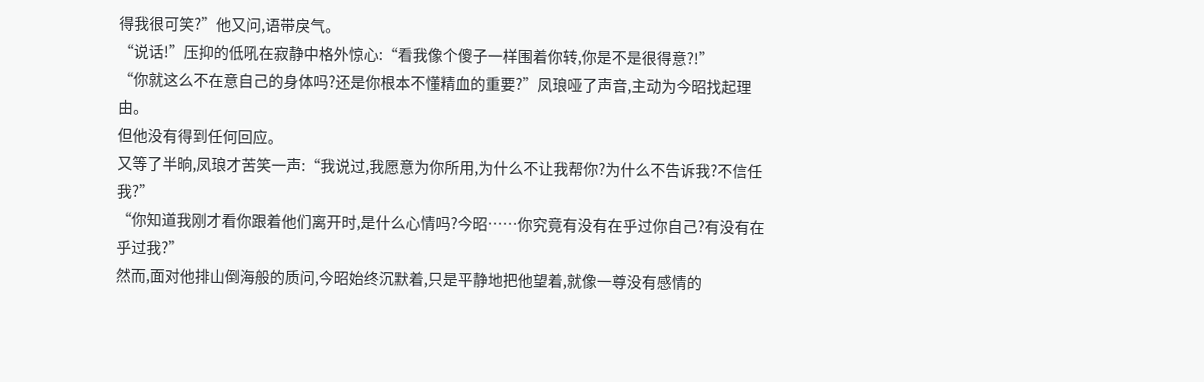得我很可笑?”他又问,语带戾气。
“说话!”压抑的低吼在寂静中格外惊心:“看我像个傻子一样围着你转,你是不是很得意?!”
“你就这么不在意自己的身体吗?还是你根本不懂精血的重要?”凤琅哑了声音,主动为今昭找起理由。
但他没有得到任何回应。
又等了半晌,凤琅才苦笑一声:“我说过,我愿意为你所用,为什么不让我帮你?为什么不告诉我?不信任我?”
“你知道我刚才看你跟着他们离开时,是什么心情吗?今昭……你究竟有没有在乎过你自己?有没有在乎过我?”
然而,面对他排山倒海般的质问,今昭始终沉默着,只是平静地把他望着,就像一尊没有感情的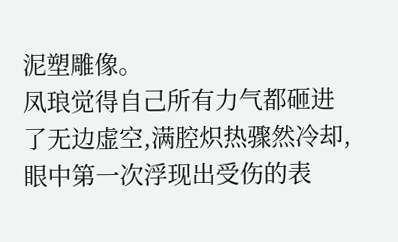泥塑雕像。
凤琅觉得自己所有力气都砸进了无边虚空,满腔炽热骤然冷却,眼中第一次浮现出受伤的表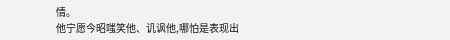情。
他宁愿今昭嗤笑他、讥讽他,哪怕是表现出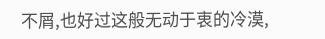不屑,也好过这般无动于衷的冷漠,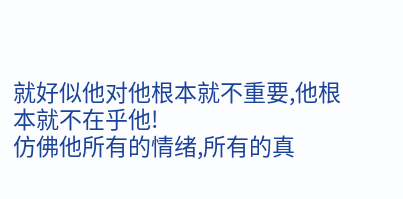就好似他对他根本就不重要,他根本就不在乎他!
仿佛他所有的情绪,所有的真